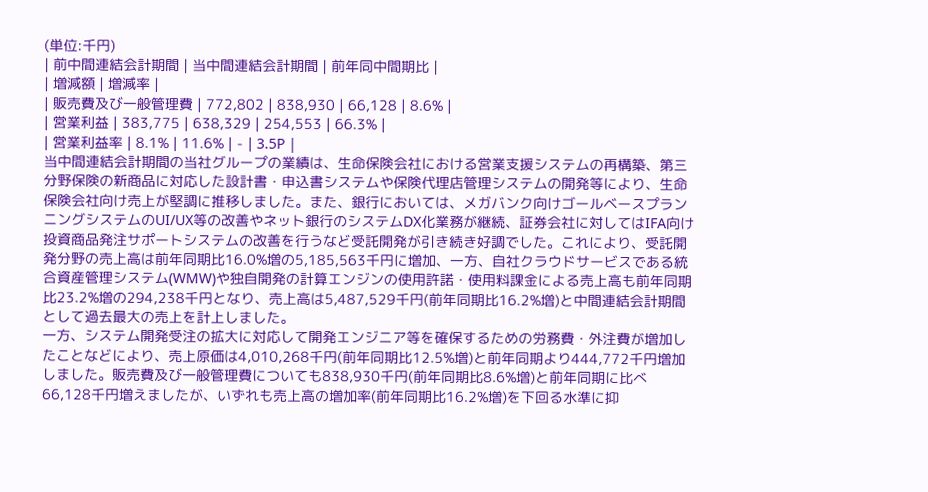(単位:千円)
| 前中間連結会計期間 | 当中間連結会計期間 | 前年同中間期比 |
| 増減額 | 増減率 |
| 販売費及び一般管理費 | 772,802 | 838,930 | 66,128 | 8.6% |
| 営業利益 | 383,775 | 638,329 | 254,553 | 66.3% |
| 営業利益率 | 8.1% | 11.6% | - | 3.5P |
当中間連結会計期間の当社グループの業績は、生命保険会社における営業支援システムの再構築、第三分野保険の新商品に対応した設計書・申込書システムや保険代理店管理システムの開発等により、生命保険会社向け売上が堅調に推移しました。また、銀行においては、メガバンク向けゴールベースプランニングシステムのUI/UX等の改善やネット銀行のシステムDX化業務が継続、証券会社に対してはIFA向け投資商品発注サポートシステムの改善を行うなど受託開発が引き続き好調でした。これにより、受託開発分野の売上高は前年同期比16.0%増の5,185,563千円に増加、一方、自社クラウドサービスである統合資産管理システム(WMW)や独自開発の計算エンジンの使用許諾・使用料課金による売上高も前年同期比23.2%増の294,238千円となり、売上高は5,487,529千円(前年同期比16.2%増)と中間連結会計期間として過去最大の売上を計上しました。
一方、システム開発受注の拡大に対応して開発エンジニア等を確保するための労務費・外注費が増加したことなどにより、売上原価は4,010,268千円(前年同期比12.5%増)と前年同期より444,772千円増加しました。販売費及び一般管理費についても838,930千円(前年同期比8.6%増)と前年同期に比べ66,128千円増えましたが、いずれも売上高の増加率(前年同期比16.2%増)を下回る水準に抑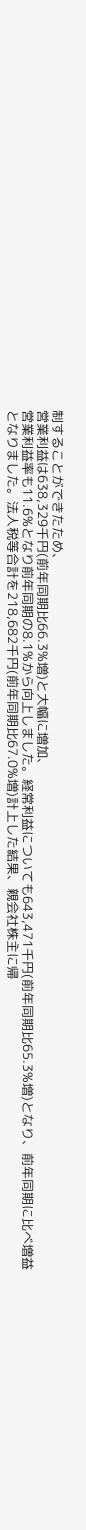制することができたため、
営業利益は638,329千円(前年同期比66.3%増)と大幅に増加、
営業利益率も11.6%となり前年同期の8.1%から向上しました。経常利益についても643,471千円(前年同期比65.3%増)となり、前年同期に比べ増益となりました。法人税等合計を218,682千円(前年同期比67.0%増)計上した結果、親会社株主に帰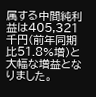属する中間純利益は405,321千円(前年同期比51.8%増)と大幅な増益となりました。